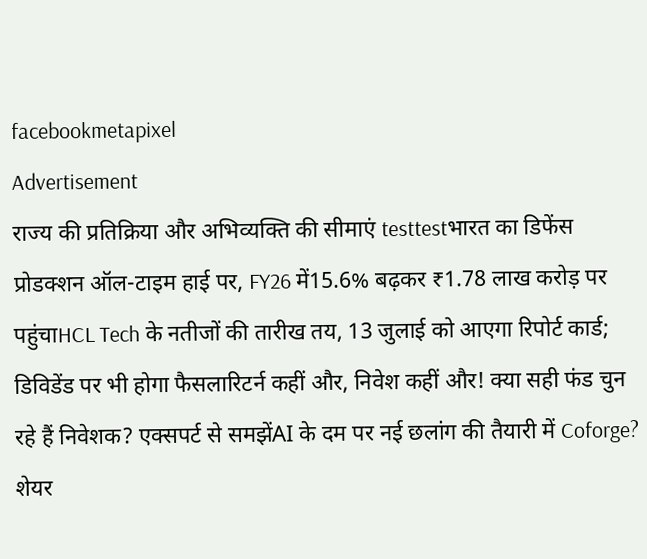facebookmetapixel
Advertisement
राज्य की प्रतिक्रिया और अभिव्यक्ति की सीमाएं testtestभारत का डिफेंस प्रोडक्शन ऑल-टाइम हाई पर, FY26 में15.6% बढ़कर ₹1.78 लाख करोड़ पर पहुंचाHCL Tech के नतीजों की तारीख तय, 13 जुलाई को आएगा रिपोर्ट कार्ड; डिविडेंड पर भी होगा फैसलारिटर्न कहीं और, निवेश कहीं और! क्या सही फंड चुन रहे हैं निवेशक? एक्सपर्ट से समझेंAI के दम पर नई छलांग की तैयारी में Coforge? शेयर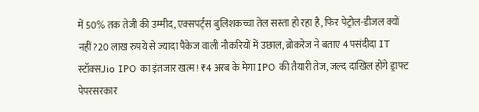में 50% तक तेजी की उम्मीद, एक्सपर्ट्स बुलिशकच्चा तेल सस्ता हो रहा है, फिर पेट्रोल-डीजल क्यों नहीं?20 लाख रुपये से ज्यादा पैकेज वाली नौकरियों में उछाल, ब्रोकरेज ने बताए 4 पसंदीदा IT स्टॉक्सJio IPO का इंतजार खत्म! ₹4 अरब के मेगा IPO की तैयारी तेज, जल्द दाखिल होंगे ड्राफ्ट पेपरसरकार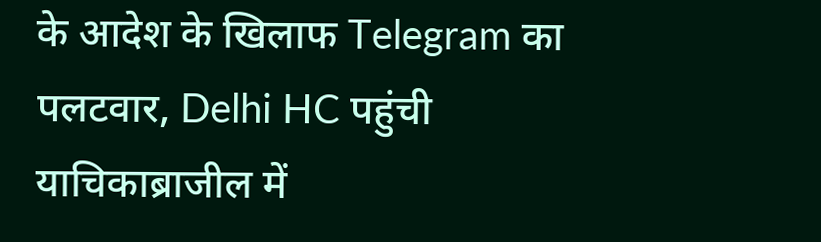के आदेश के खिलाफ Telegram का पलटवार, Delhi HC पहुंची याचिकाब्राजील में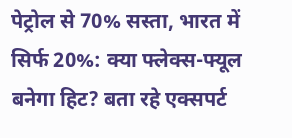पेट्रोल से 70% सस्ता, भारत में सिर्फ 20%: क्या फ्लेक्स-फ्यूल बनेगा हिट? बता रहे एक्सपर्ट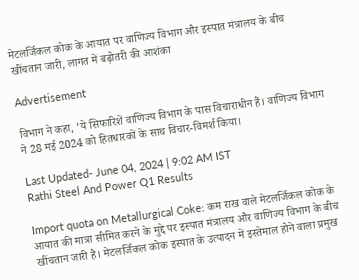मेटलर्जिकल कोक के आयात पर वाणिज्य विभाग और इस्पात मंत्रालय के बीच खींचतान जारी, लागत में बढ़ोतरी की आशंका

Advertisement

विभाग ने कहा, ‘ये सिफारिशें वाणिज्य विभाग के पास विचाराधीन हैं। वाणिज्य विभाग ने 28 मई 2024 को हितधारकों के साथ विचार-विमर्श किया।

Last Updated- June 04, 2024 | 9:02 AM IST
Rathi Steel And Power Q1 Results

Import quota on Metallurgical Coke: कम राख वाले मेटलर्जिकल कोक के आयात की मात्रा सीमित करने के मुद्दे पर इस्पात मंत्रालय और वाणिज्य विभाग के बीच खींचतान जारी है। मेटलर्जिकल कोक इस्पात के उत्पादन में इस्तेमाल होने वाला प्रमुख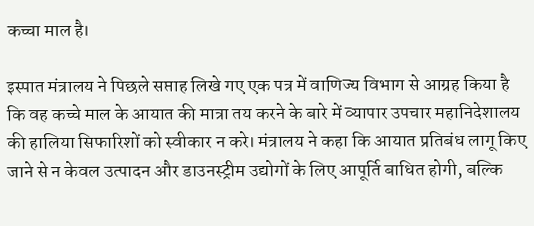कच्चा माल है।

इस्पात मंत्रालय ने पिछले सप्ताह लिखे गए एक पत्र में वाणिज्य विभाग से आग्रह किया है कि वह कच्चे माल के आयात की मात्रा तय करने के बारे में व्यापार उपचार महानिदेशालय की हालिया सिफारिशों को स्वीकार न करे। मंत्रालय ने कहा कि आयात प्रतिबंध लागू किए जाने से न केवल उत्पादन और डाउनस्ट्रीम उद्योगों के लिए आपूर्ति बाधित होगी, बल्कि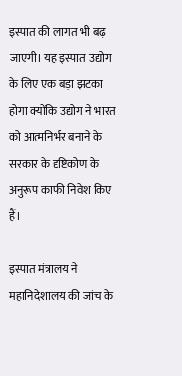इस्पात की लागत भी बढ़ जाएगी। यह इस्पात उद्योग के लिए एक बड़ा झटका होगा क्योंकि उद्योग ने भारत को आत्मनिर्भर बनाने के सरकार के दृष्टिकोण के अनुरूप काफी निवेश किए हैं।

इस्पात मंत्रालय ने महानिदेशालय की जांच के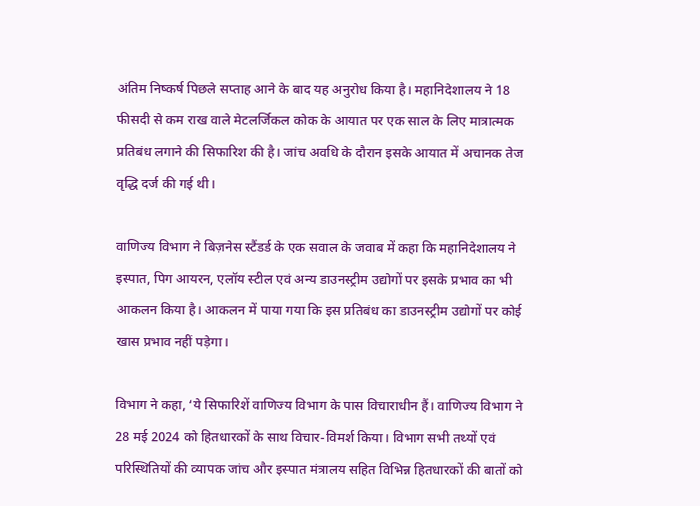अंतिम निष्कर्ष पिछले सप्ताह आने के बाद यह अनुरोध किया है। महानिदेशालय ने 18 फीसदी से कम राख वाले मेटलर्जिकल कोक के आयात पर एक साल के लिए मात्रात्मक प्रतिबंध लगाने की सिफारिश की है। जांच अवधि के दौरान इसके आयात में अचानक तेज वृद्धि दर्ज की गई थी।

वाणिज्य विभाग ने बिज़नेस स्टैंडर्ड के एक सवाल के जवाब में कहा कि महानिदेशालय ने इस्पात, पिग आयरन, एलॉय स्टील एवं अन्य डाउनस्ट्रीम उद्योगों पर इसके प्रभाव का भी आकलन किया है। आकलन में पाया गया कि इस प्रतिबंध का डाउनस्ट्रीम उद्योगों पर कोई खास प्रभाव नहीं पड़ेगा।

विभाग ने कहा, ‘ये सिफारिशें वाणिज्य विभाग के पास विचाराधीन हैं। वाणिज्य विभाग ने 28 मई 2024 को हितधारकों के साथ विचार-विमर्श किया। विभाग सभी तथ्यों एवं परिस्थितियों की व्यापक जांच और इस्पात मंत्रालय सहित विभिन्न हितधारकों की बातों को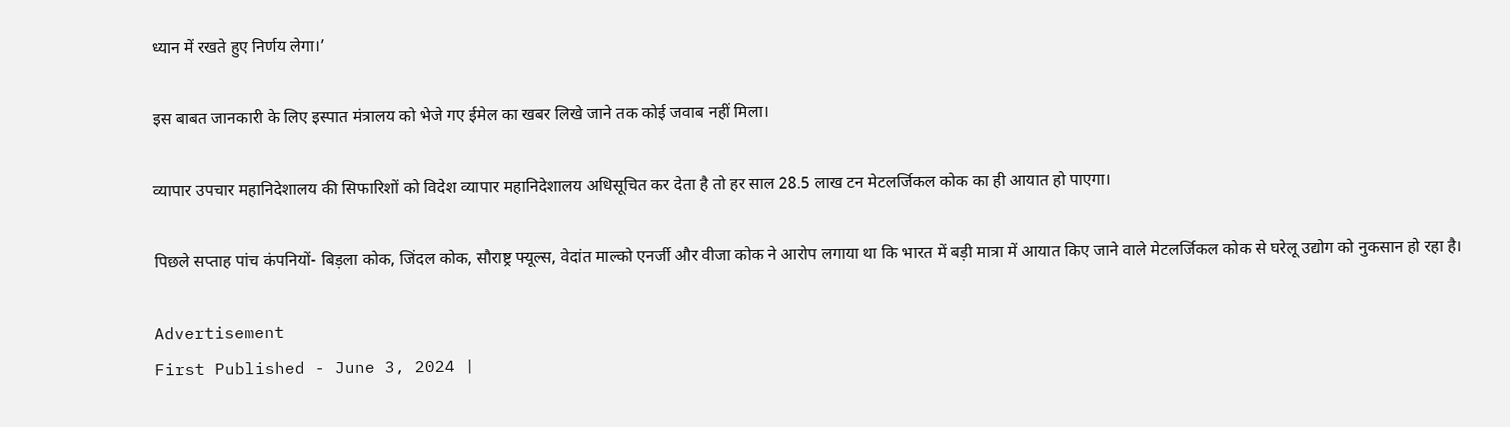ध्यान में रखते हुए निर्णय लेगा।’

इस बाबत जानकारी के लिए इस्पात मंत्रालय को भेजे गए ईमेल का खबर लिखे जाने तक कोई जवाब नहीं मिला।

व्यापार उपचार महानिदेशालय की सिफारिशों को विदेश व्यापार महानिदेशालय अधिसूचित कर देता है तो हर साल 28.5 लाख टन मेटलर्जिकल कोक का ही आयात हो पाएगा।

पिछले सप्ताह पांच कंपनियों- बिड़ला कोक, जिंदल कोक, सौराष्ट्र फ्यूल्स, वेदांत माल्को एनर्जी और वीजा कोक ने आरोप लगाया था कि भारत में बड़ी मात्रा में आयात किए जाने वाले मेटलर्जिकल कोक से घरेलू उद्योग को नुकसान हो रहा है।

Advertisement
First Published - June 3, 2024 |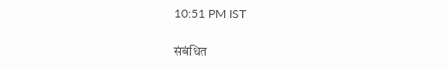10:51 PM IST

संबंधित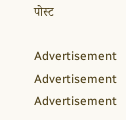पोस्ट

Advertisement
Advertisement
Advertisement